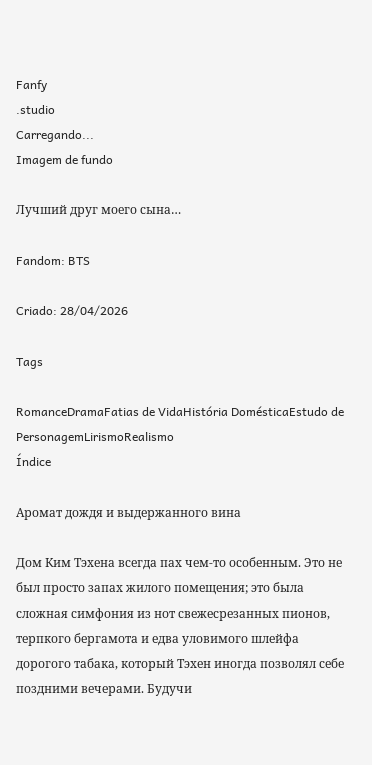Fanfy
.studio
Carregando...
Imagem de fundo

Лучший друг моего сына…

Fandom: BTS

Criado: 28/04/2026

Tags

RomanceDramaFatias de VidaHistória DomésticaEstudo de PersonagemLirismoRealismo
Índice

Аромат дождя и выдержанного вина

Дом Ким Тэхена всегда пах чем-то особенным. Это не был просто запах жилого помещения; это была сложная симфония из нот свежесрезанных пионов, терпкого бергамота и едва уловимого шлейфа дорогого табака, который Тэхен иногда позволял себе поздними вечерами. Будучи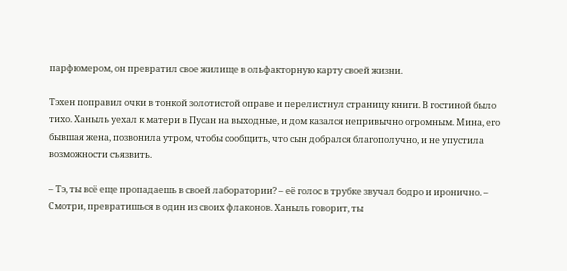парфюмером, он превратил свое жилище в ольфакторную карту своей жизни.

Тэхен поправил очки в тонкой золотистой оправе и перелистнул страницу книги. В гостиной было тихо. Ханыль уехал к матери в Пусан на выходные, и дом казался непривычно огромным. Мина, его бывшая жена, позвонила утром, чтобы сообщить, что сын добрался благополучно, и не упустила возможности съязвить.

– Тэ, ты всё еще пропадаешь в своей лаборатории? – её голос в трубке звучал бодро и иронично. – Смотри, превратишься в один из своих флаконов. Ханыль говорит, ты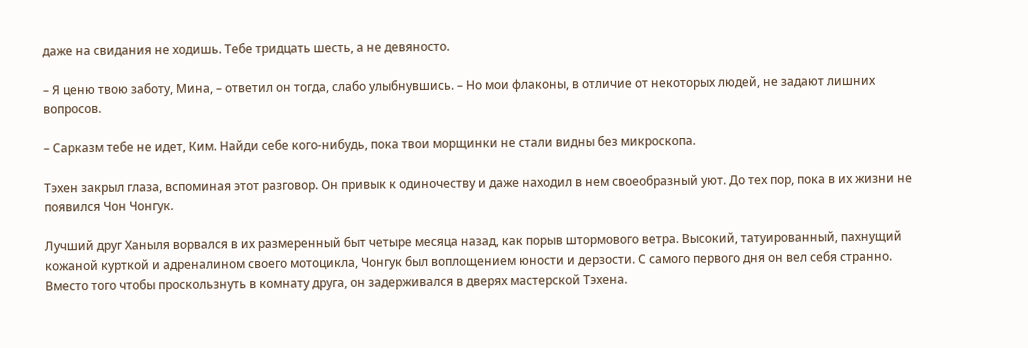даже на свидания не ходишь. Тебе тридцать шесть, а не девяносто.

– Я ценю твою заботу, Мина, – ответил он тогда, слабо улыбнувшись. – Но мои флаконы, в отличие от некоторых людей, не задают лишних вопросов.

– Сарказм тебе не идет, Ким. Найди себе кого-нибудь, пока твои морщинки не стали видны без микроскопа.

Тэхен закрыл глаза, вспоминая этот разговор. Он привык к одиночеству и даже находил в нем своеобразный уют. До тех пор, пока в их жизни не появился Чон Чонгук.

Лучший друг Ханыля ворвался в их размеренный быт четыре месяца назад, как порыв штормового ветра. Высокий, татуированный, пахнущий кожаной курткой и адреналином своего мотоцикла, Чонгук был воплощением юности и дерзости. С самого первого дня он вел себя странно. Вместо того чтобы проскользнуть в комнату друга, он задерживался в дверях мастерской Тэхена.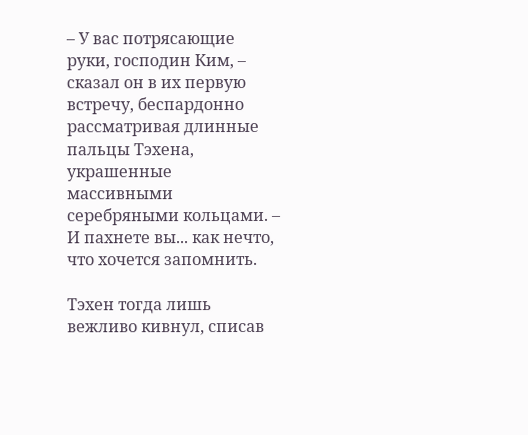– У вас потрясающие руки, господин Ким, – сказал он в их первую встречу, беспардонно рассматривая длинные пальцы Тэхена, украшенные массивными серебряными кольцами. – И пахнете вы... как нечто, что хочется запомнить.

Тэхен тогда лишь вежливо кивнул, списав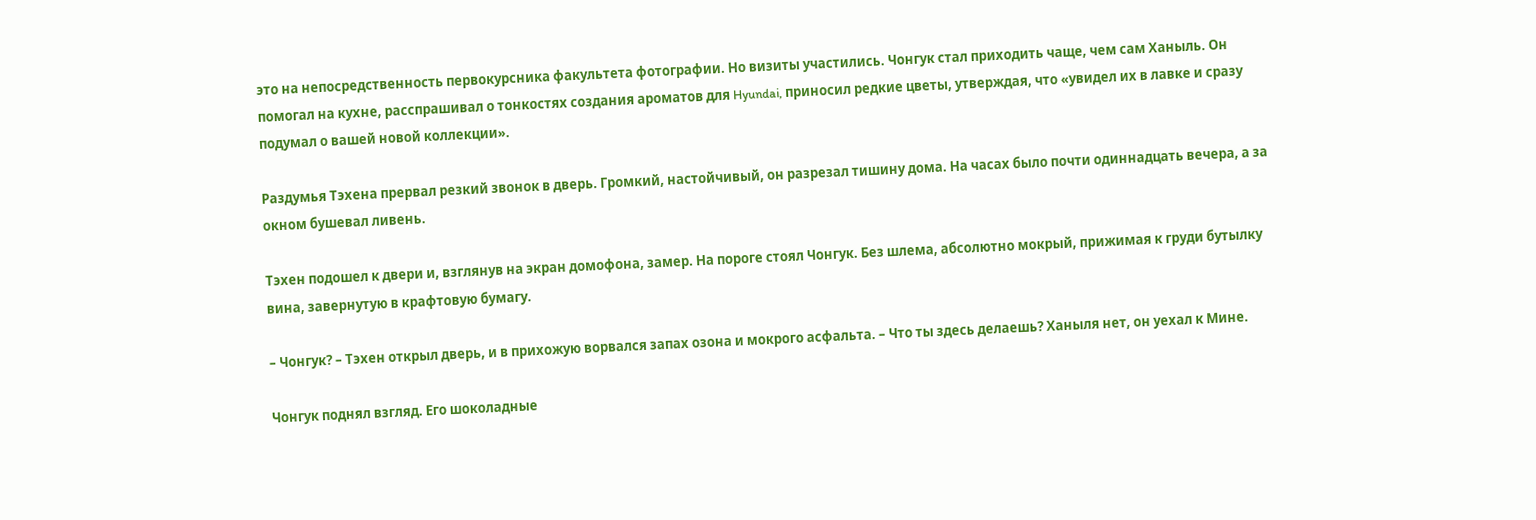это на непосредственность первокурсника факультета фотографии. Но визиты участились. Чонгук стал приходить чаще, чем сам Ханыль. Он помогал на кухне, расспрашивал о тонкостях создания ароматов для Hyundai, приносил редкие цветы, утверждая, что «увидел их в лавке и сразу подумал о вашей новой коллекции».

Раздумья Тэхена прервал резкий звонок в дверь. Громкий, настойчивый, он разрезал тишину дома. На часах было почти одиннадцать вечера, а за окном бушевал ливень.

Тэхен подошел к двери и, взглянув на экран домофона, замер. На пороге стоял Чонгук. Без шлема, абсолютно мокрый, прижимая к груди бутылку вина, завернутую в крафтовую бумагу.

– Чонгук? – Тэхен открыл дверь, и в прихожую ворвался запах озона и мокрого асфальта. – Что ты здесь делаешь? Ханыля нет, он уехал к Мине.

Чонгук поднял взгляд. Его шоколадные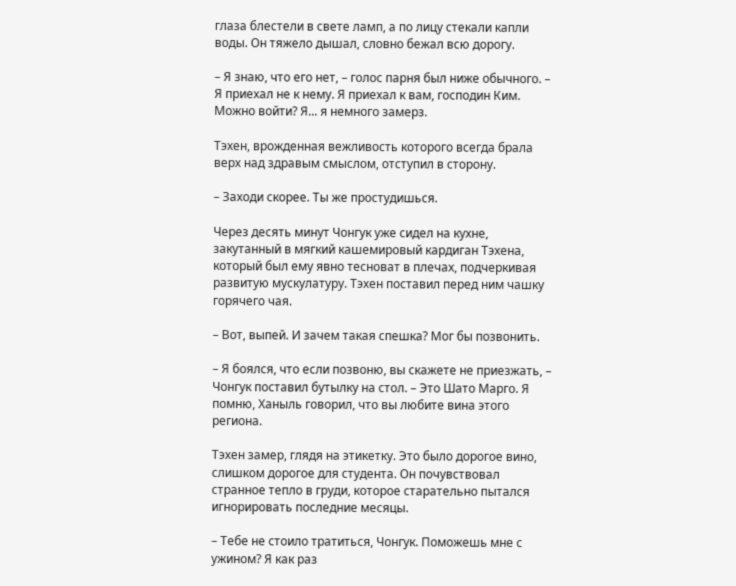глаза блестели в свете ламп, а по лицу стекали капли воды. Он тяжело дышал, словно бежал всю дорогу.

– Я знаю, что его нет, – голос парня был ниже обычного. – Я приехал не к нему. Я приехал к вам, господин Ким. Можно войти? Я... я немного замерз.

Тэхен, врожденная вежливость которого всегда брала верх над здравым смыслом, отступил в сторону.

– Заходи скорее. Ты же простудишься.

Через десять минут Чонгук уже сидел на кухне, закутанный в мягкий кашемировый кардиган Тэхена, который был ему явно тесноват в плечах, подчеркивая развитую мускулатуру. Тэхен поставил перед ним чашку горячего чая.

– Вот, выпей. И зачем такая спешка? Мог бы позвонить.

– Я боялся, что если позвоню, вы скажете не приезжать, – Чонгук поставил бутылку на стол. – Это Шато Марго. Я помню, Ханыль говорил, что вы любите вина этого региона.

Тэхен замер, глядя на этикетку. Это было дорогое вино, слишком дорогое для студента. Он почувствовал странное тепло в груди, которое старательно пытался игнорировать последние месяцы.

– Тебе не стоило тратиться, Чонгук. Поможешь мне с ужином? Я как раз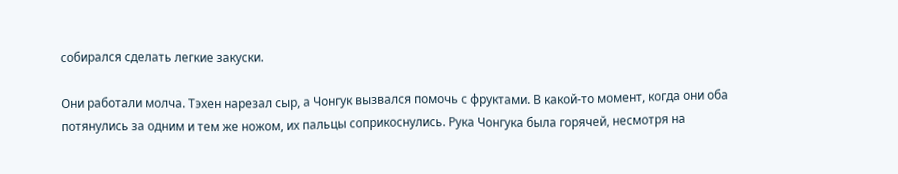собирался сделать легкие закуски.

Они работали молча. Тэхен нарезал сыр, а Чонгук вызвался помочь с фруктами. В какой-то момент, когда они оба потянулись за одним и тем же ножом, их пальцы соприкоснулись. Рука Чонгука была горячей, несмотря на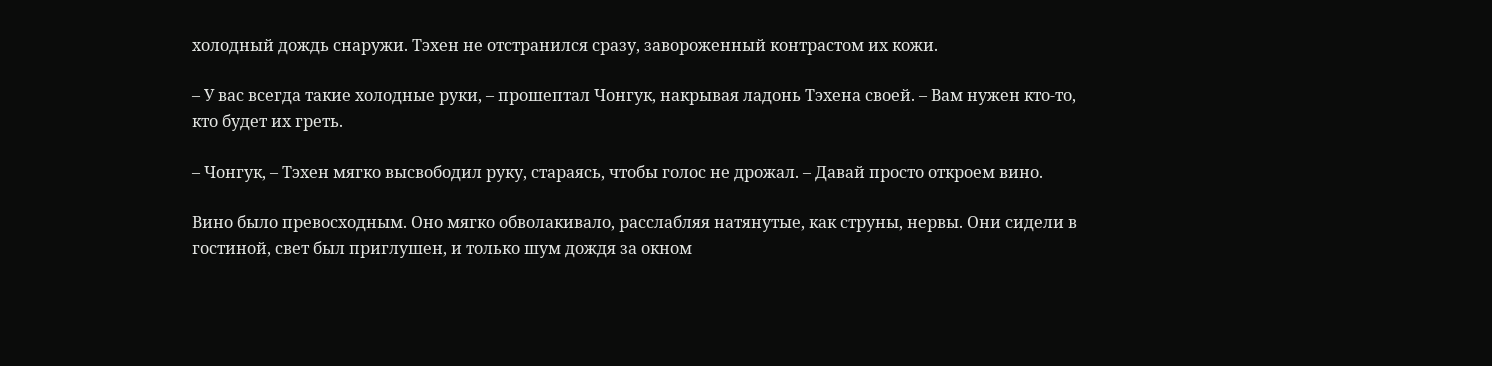холодный дождь снаружи. Тэхен не отстранился сразу, завороженный контрастом их кожи.

– У вас всегда такие холодные руки, – прошептал Чонгук, накрывая ладонь Тэхена своей. – Вам нужен кто-то, кто будет их греть.

– Чонгук, – Тэхен мягко высвободил руку, стараясь, чтобы голос не дрожал. – Давай просто откроем вино.

Вино было превосходным. Оно мягко обволакивало, расслабляя натянутые, как струны, нервы. Они сидели в гостиной, свет был приглушен, и только шум дождя за окном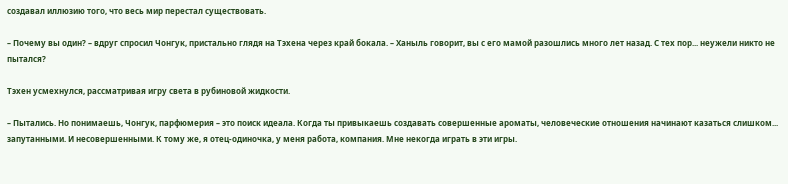создавал иллюзию того, что весь мир перестал существовать.

– Почему вы один? – вдруг спросил Чонгук, пристально глядя на Тэхена через край бокала. – Ханыль говорит, вы с его мамой разошлись много лет назад. С тех пор... неужели никто не пытался?

Тэхен усмехнулся, рассматривая игру света в рубиновой жидкости.

– Пытались. Но понимаешь, Чонгук, парфюмерия – это поиск идеала. Когда ты привыкаешь создавать совершенные ароматы, человеческие отношения начинают казаться слишком... запутанными. И несовершенными. К тому же, я отец-одиночка, у меня работа, компания. Мне некогда играть в эти игры.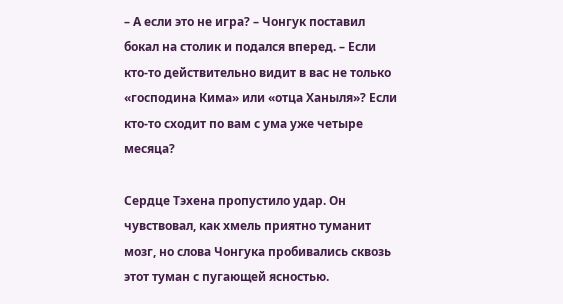– А если это не игра? – Чонгук поставил бокал на столик и подался вперед. – Если кто-то действительно видит в вас не только «господина Кима» или «отца Ханыля»? Если кто-то сходит по вам с ума уже четыре месяца?

Сердце Тэхена пропустило удар. Он чувствовал, как хмель приятно туманит мозг, но слова Чонгука пробивались сквозь этот туман с пугающей ясностью.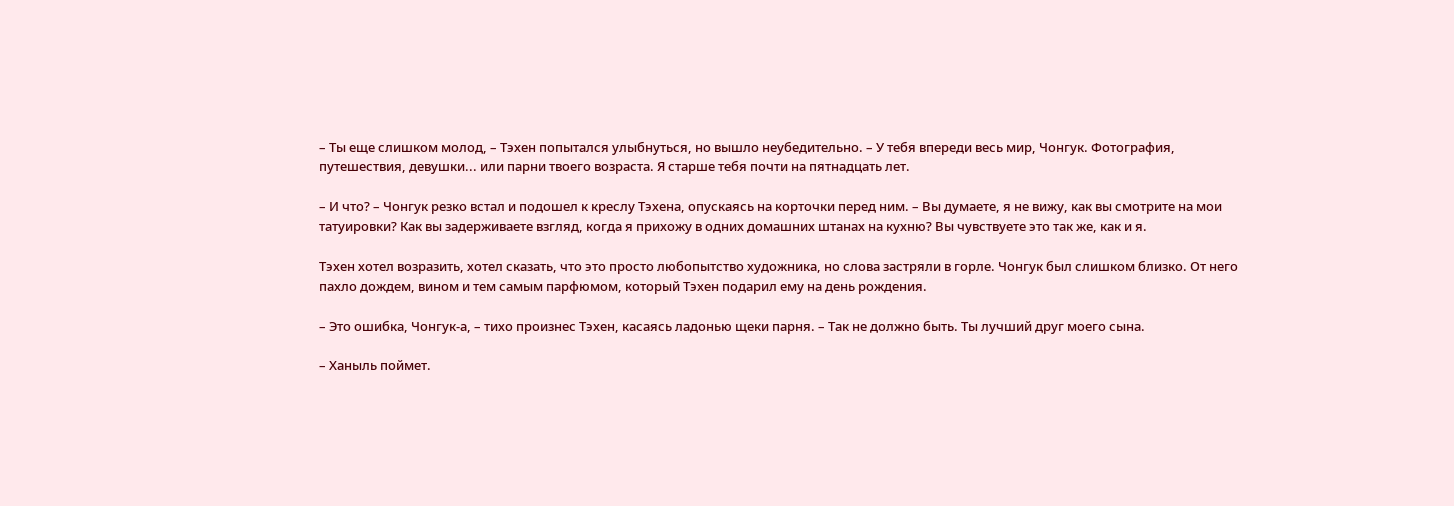– Ты еще слишком молод, – Тэхен попытался улыбнуться, но вышло неубедительно. – У тебя впереди весь мир, Чонгук. Фотография, путешествия, девушки... или парни твоего возраста. Я старше тебя почти на пятнадцать лет.

– И что? – Чонгук резко встал и подошел к креслу Тэхена, опускаясь на корточки перед ним. – Вы думаете, я не вижу, как вы смотрите на мои татуировки? Как вы задерживаете взгляд, когда я прихожу в одних домашних штанах на кухню? Вы чувствуете это так же, как и я.

Тэхен хотел возразить, хотел сказать, что это просто любопытство художника, но слова застряли в горле. Чонгук был слишком близко. От него пахло дождем, вином и тем самым парфюмом, который Тэхен подарил ему на день рождения.

– Это ошибка, Чонгук-а, – тихо произнес Тэхен, касаясь ладонью щеки парня. – Так не должно быть. Ты лучший друг моего сына.

– Ханыль поймет.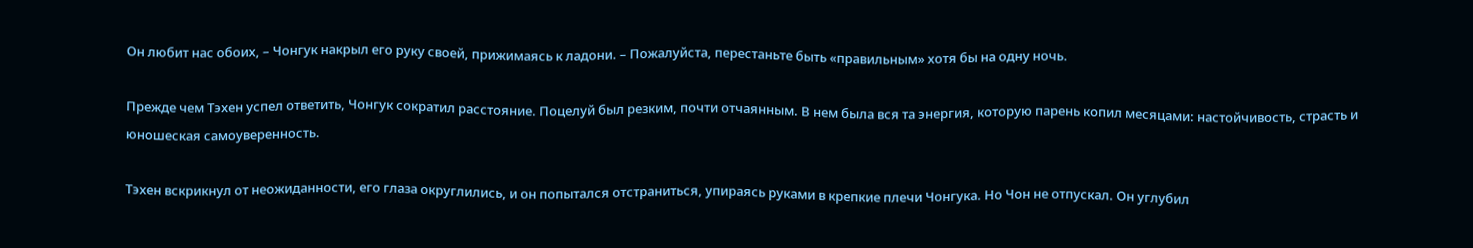Он любит нас обоих, – Чонгук накрыл его руку своей, прижимаясь к ладони. – Пожалуйста, перестаньте быть «правильным» хотя бы на одну ночь.

Прежде чем Тэхен успел ответить, Чонгук сократил расстояние. Поцелуй был резким, почти отчаянным. В нем была вся та энергия, которую парень копил месяцами: настойчивость, страсть и юношеская самоуверенность.

Тэхен вскрикнул от неожиданности, его глаза округлились, и он попытался отстраниться, упираясь руками в крепкие плечи Чонгука. Но Чон не отпускал. Он углубил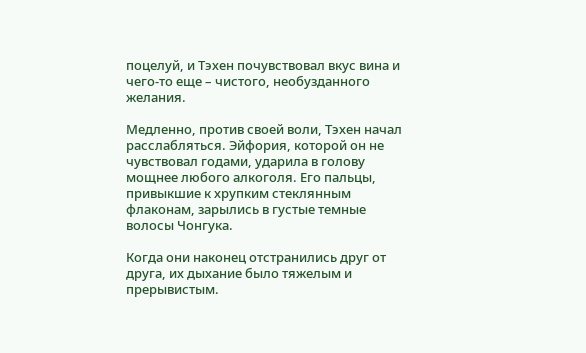поцелуй, и Тэхен почувствовал вкус вина и чего-то еще – чистого, необузданного желания.

Медленно, против своей воли, Тэхен начал расслабляться. Эйфория, которой он не чувствовал годами, ударила в голову мощнее любого алкоголя. Его пальцы, привыкшие к хрупким стеклянным флаконам, зарылись в густые темные волосы Чонгука.

Когда они наконец отстранились друг от друга, их дыхание было тяжелым и прерывистым.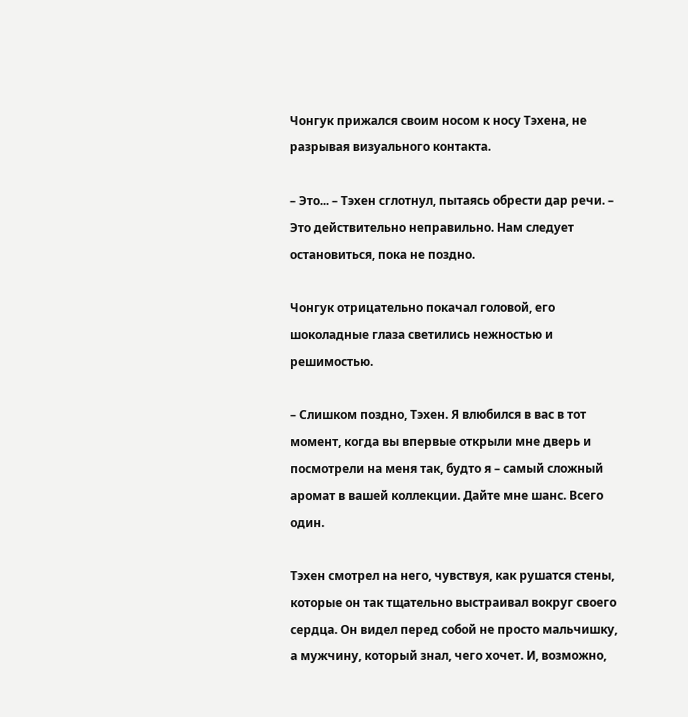Чонгук прижался своим носом к носу Тэхена, не разрывая визуального контакта.

– Это... – Тэхен сглотнул, пытаясь обрести дар речи. – Это действительно неправильно. Нам следует остановиться, пока не поздно.

Чонгук отрицательно покачал головой, его шоколадные глаза светились нежностью и решимостью.

– Слишком поздно, Тэхен. Я влюбился в вас в тот момент, когда вы впервые открыли мне дверь и посмотрели на меня так, будто я – самый сложный аромат в вашей коллекции. Дайте мне шанс. Всего один.

Тэхен смотрел на него, чувствуя, как рушатся стены, которые он так тщательно выстраивал вокруг своего сердца. Он видел перед собой не просто мальчишку, а мужчину, который знал, чего хочет. И, возможно,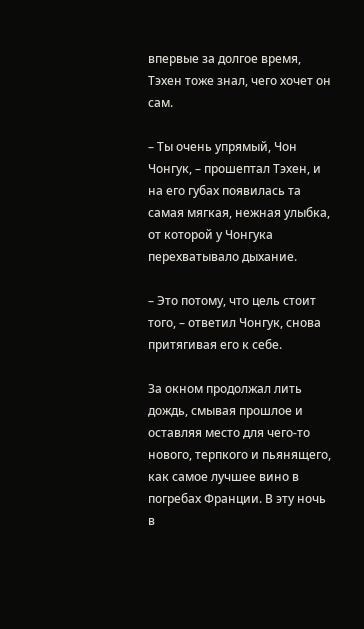впервые за долгое время, Тэхен тоже знал, чего хочет он сам.

– Ты очень упрямый, Чон Чонгук, – прошептал Тэхен, и на его губах появилась та самая мягкая, нежная улыбка, от которой у Чонгука перехватывало дыхание.

– Это потому, что цель стоит того, – ответил Чонгук, снова притягивая его к себе.

За окном продолжал лить дождь, смывая прошлое и оставляя место для чего-то нового, терпкого и пьянящего, как самое лучшее вино в погребах Франции. В эту ночь в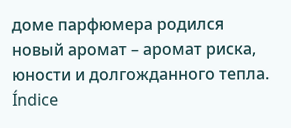доме парфюмера родился новый аромат – аромат риска, юности и долгожданного тепла.
Índice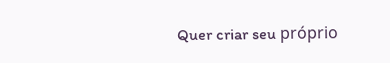Quer criar seu próprio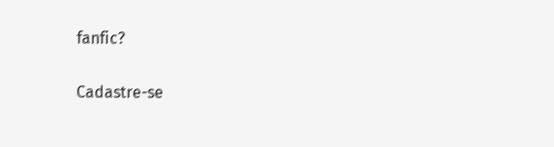fanfic?

Cadastre-se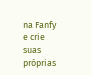na Fanfy e crie suas próprias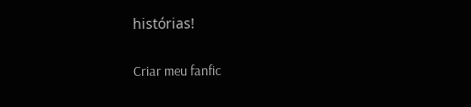histórias!

Criar meu fanfic